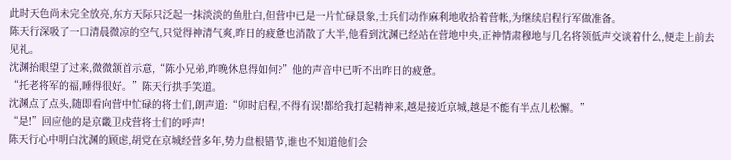此时天色尚未完全放亮,东方天际只泛起一抹淡淡的鱼肚白,但营中已是一片忙碌景象,士兵们动作麻利地收拾着营帐,为继续启程行军做准备。
陈天行深吸了一口清晨微凉的空气,只觉得神清气爽,昨日的疲惫也消散了大半,他看到沈渊已经站在营地中央,正神情肃穆地与几名将领低声交谈着什么,便走上前去见礼。
沈渊抬眼望了过来,微微颔首示意,“陈小兄弟,昨晚休息得如何?”他的声音中已听不出昨日的疲惫。
“托老将军的福,睡得很好。”陈天行拱手笑道。
沈渊点了点头,随即看向营中忙碌的将士们,朗声道:“卯时启程,不得有误!都给我打起精神来,越是接近京城,越是不能有半点儿松懈。”
“是!”回应他的是京畿卫戍营将士们的呼声!
陈天行心中明白沈渊的顾虑,胡党在京城经营多年,势力盘根错节,谁也不知道他们会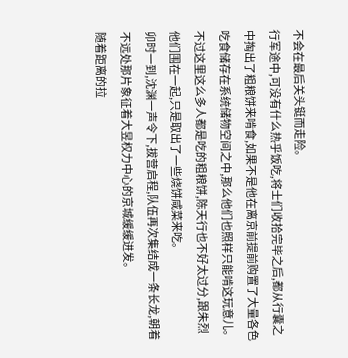不会在最后关头铤而走险。
行军途中,可没有什么热乎饭吃,将士们收拾完毕之后,都从行囊之中掏出了粗粮饼来啃食,如果不是他在离京前提前购置了大量各色吃食储存在系统储物空间之中,那么他们也照样只能啃这玩意儿。
不过这里这么多人都是吃的粗粮饼,陈天行也不好太过分,跟朱烈他们围在一起,只是取出了一些烧饼咸菜来吃。
卯时一到,沈渊一声令下,拔营启程,队伍再次集结成一条长龙,朝着不远处那片象征着大昱权力中心的京城缓缓进发。
随着距离的拉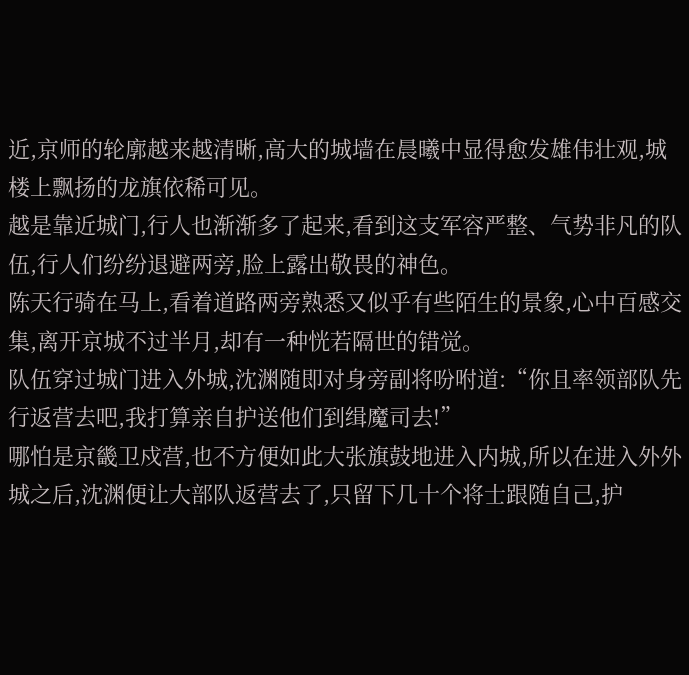近,京师的轮廓越来越清晰,高大的城墙在晨曦中显得愈发雄伟壮观,城楼上飘扬的龙旗依稀可见。
越是靠近城门,行人也渐渐多了起来,看到这支军容严整、气势非凡的队伍,行人们纷纷退避两旁,脸上露出敬畏的神色。
陈天行骑在马上,看着道路两旁熟悉又似乎有些陌生的景象,心中百感交集,离开京城不过半月,却有一种恍若隔世的错觉。
队伍穿过城门进入外城,沈渊随即对身旁副将吩咐道:“你且率领部队先行返营去吧,我打算亲自护送他们到缉魔司去!”
哪怕是京畿卫戍营,也不方便如此大张旗鼓地进入内城,所以在进入外外城之后,沈渊便让大部队返营去了,只留下几十个将士跟随自己,护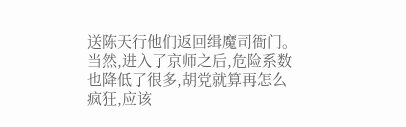送陈天行他们返回缉魔司衙门。
当然,进入了京师之后,危险系数也降低了很多,胡党就算再怎么疯狂,应该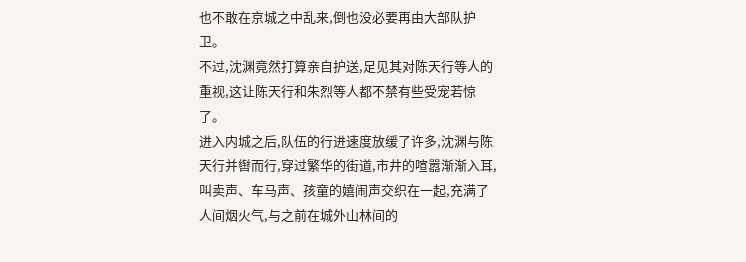也不敢在京城之中乱来,倒也没必要再由大部队护卫。
不过,沈渊竟然打算亲自护送,足见其对陈天行等人的重视,这让陈天行和朱烈等人都不禁有些受宠若惊了。
进入内城之后,队伍的行进速度放缓了许多,沈渊与陈天行并辔而行,穿过繁华的街道,市井的喧嚣渐渐入耳,叫卖声、车马声、孩童的嬉闹声交织在一起,充满了人间烟火气,与之前在城外山林间的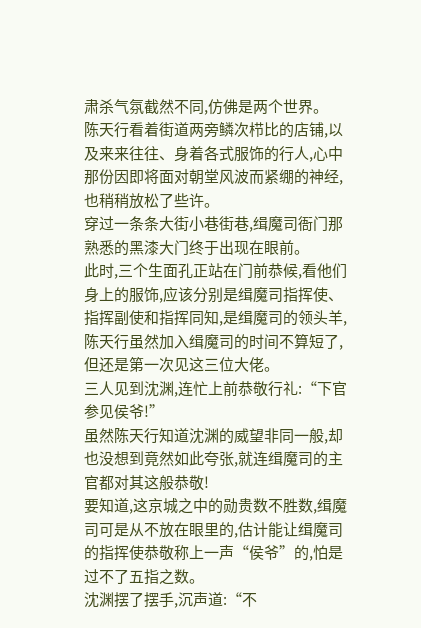肃杀气氛截然不同,仿佛是两个世界。
陈天行看着街道两旁鳞次栉比的店铺,以及来来往往、身着各式服饰的行人,心中那份因即将面对朝堂风波而紧绷的神经,也稍稍放松了些许。
穿过一条条大街小巷街巷,缉魔司衙门那熟悉的黑漆大门终于出现在眼前。
此时,三个生面孔正站在门前恭候,看他们身上的服饰,应该分别是缉魔司指挥使、指挥副使和指挥同知,是缉魔司的领头羊,陈天行虽然加入缉魔司的时间不算短了,但还是第一次见这三位大佬。
三人见到沈渊,连忙上前恭敬行礼:“下官参见侯爷!”
虽然陈天行知道沈渊的威望非同一般,却也没想到竟然如此夸张,就连缉魔司的主官都对其这般恭敬!
要知道,这京城之中的勋贵数不胜数,缉魔司可是从不放在眼里的,估计能让缉魔司的指挥使恭敬称上一声“侯爷”的,怕是过不了五指之数。
沈渊摆了摆手,沉声道:“不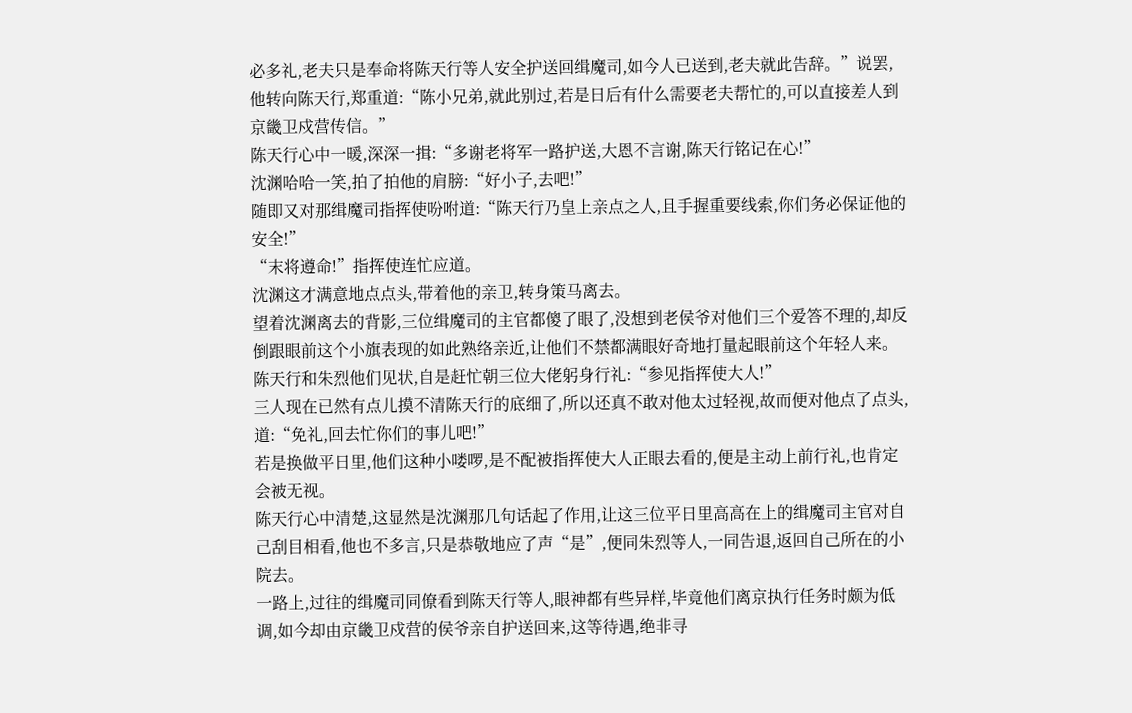必多礼,老夫只是奉命将陈天行等人安全护送回缉魔司,如今人已送到,老夫就此告辞。”说罢,他转向陈天行,郑重道:“陈小兄弟,就此别过,若是日后有什么需要老夫帮忙的,可以直接差人到京畿卫戍营传信。”
陈天行心中一暖,深深一揖:“多谢老将军一路护送,大恩不言谢,陈天行铭记在心!”
沈渊哈哈一笑,拍了拍他的肩膀:“好小子,去吧!”
随即又对那缉魔司指挥使吩咐道:“陈天行乃皇上亲点之人,且手握重要线索,你们务必保证他的安全!”
“末将遵命!”指挥使连忙应道。
沈渊这才满意地点点头,带着他的亲卫,转身策马离去。
望着沈渊离去的背影,三位缉魔司的主官都傻了眼了,没想到老侯爷对他们三个爱答不理的,却反倒跟眼前这个小旗表现的如此熟络亲近,让他们不禁都满眼好奇地打量起眼前这个年轻人来。
陈天行和朱烈他们见状,自是赶忙朝三位大佬躬身行礼:“参见指挥使大人!”
三人现在已然有点儿摸不清陈天行的底细了,所以还真不敢对他太过轻视,故而便对他点了点头,道:“免礼,回去忙你们的事儿吧!”
若是换做平日里,他们这种小喽啰,是不配被指挥使大人正眼去看的,便是主动上前行礼,也肯定会被无视。
陈天行心中清楚,这显然是沈渊那几句话起了作用,让这三位平日里高高在上的缉魔司主官对自己刮目相看,他也不多言,只是恭敬地应了声“是”,便同朱烈等人,一同告退,返回自己所在的小院去。
一路上,过往的缉魔司同僚看到陈天行等人,眼神都有些异样,毕竟他们离京执行任务时颇为低调,如今却由京畿卫戍营的侯爷亲自护送回来,这等待遇,绝非寻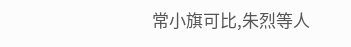常小旗可比,朱烈等人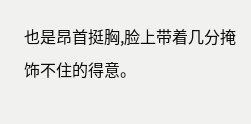也是昂首挺胸,脸上带着几分掩饰不住的得意。